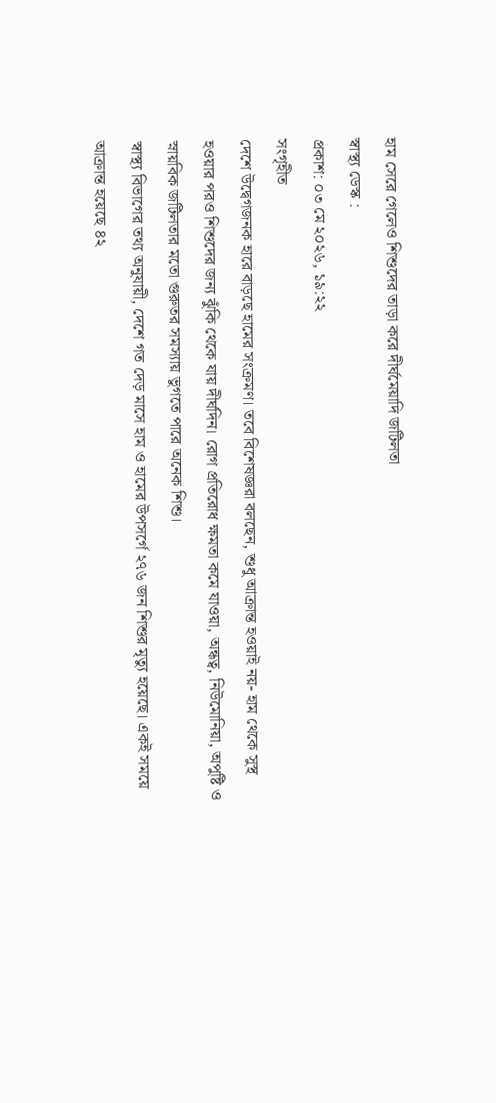হাম সেরে গেলেও শিশুদের তাড়া করে দীর্ঘমেয়াদি জটিলতা
স্বাস্থ্য ডেস্ক :
প্রকাশ: ০৩ মে ২০২৬, ১৯:২২
সংগৃহীত
দেশে উদ্বেগজনক হারে বাড়ছে হামের সংক্রমণ। তবে বিশেষজ্ঞরা বলছেন, শুধু আক্রান্ত হওয়াই নয়- হাম থেকে সুস্থ হওয়ার পরও শিশুদের জন্য ঝুঁকি থেকে যায় দীর্ঘদিন। রোগ প্রতিরোধ ক্ষমতা কমে যাওয়া, অন্ধত্ব, নিউমোনিয়া, অপুষ্টি ও স্নায়বিক জটিলতার মতো গুরুতর সমস্যায় ভুগতে পারে অনেক শিশু।
স্বাস্থ্য বিভাগের তথ্য অনুযায়ী, দেশে গত দেড় মাসে হাম ও হামের উপসর্গে ২৭৬ জন শিশুর মৃত্যু হয়েছে। একই সময়ে আক্রান্ত হয়েছে ৪২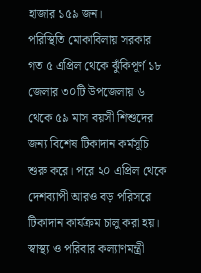হাজার ১৫৯ জন।
পরিস্থিতি মোকাবিলায় সরকার গত ৫ এপ্রিল থেকে ঝুঁকিপূর্ণ ১৮ জেলার ৩০টি উপজেলায় ৬ থেকে ৫৯ মাস বয়সী শিশুদের জন্য বিশেষ টিকাদান কর্মসূচি শুরু করে। পরে ২০ এপ্রিল থেকে দেশব্যাপী আরও বড় পরিসরে টিকাদান কার্যক্রম চালু করা হয়।
স্বাস্থ্য ও পরিবার কল্যাণমন্ত্রী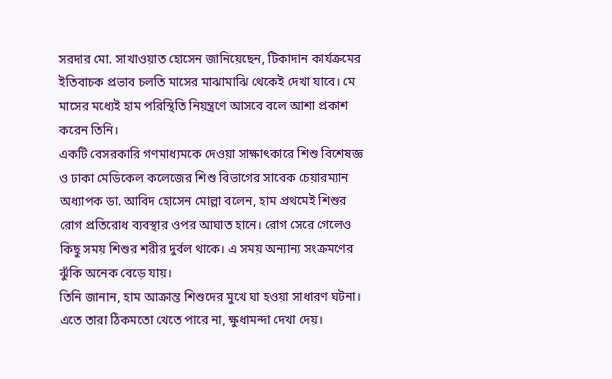সরদার মো. সাখাওয়াত হোসেন জানিয়েছেন, টিকাদান কার্যক্রমের ইতিবাচক প্রভাব চলতি মাসের মাঝামাঝি থেকেই দেখা যাবে। মে মাসের মধ্যেই হাম পরিস্থিতি নিয়ন্ত্রণে আসবে বলে আশা প্রকাশ করেন তিনি।
একটি বেসরকারি গণমাধ্যমকে দেওয়া সাক্ষাৎকারে শিশু বিশেষজ্ঞ ও ঢাকা মেডিকেল কলেজের শিশু বিভাগের সাবেক চেয়ারম্যান অধ্যাপক ডা. আবিদ হোসেন মোল্লা বলেন, হাম প্রথমেই শিশুর রোগ প্রতিরোধ ব্যবস্থার ওপর আঘাত হানে। রোগ সেরে গেলেও কিছু সময় শিশুর শরীর দুর্বল থাকে। এ সময় অন্যান্য সংক্রমণের ঝুঁকি অনেক বেড়ে যায়।
তিনি জানান, হাম আক্রান্ত শিশুদের মুখে ঘা হওয়া সাধারণ ঘটনা। এতে তারা ঠিকমতো খেতে পারে না, ক্ষুধামন্দা দেখা দেয়।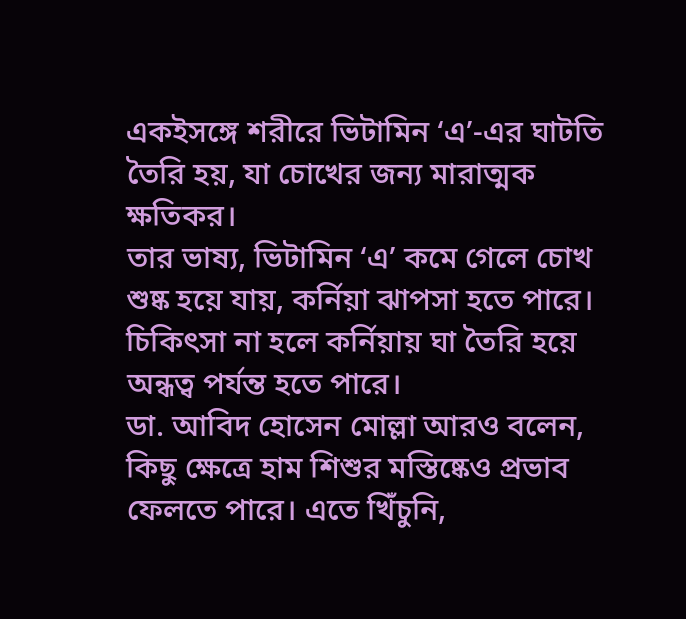একইসঙ্গে শরীরে ভিটামিন ‘এ’-এর ঘাটতি তৈরি হয়, যা চোখের জন্য মারাত্মক ক্ষতিকর।
তার ভাষ্য, ভিটামিন ‘এ’ কমে গেলে চোখ শুষ্ক হয়ে যায়, কর্নিয়া ঝাপসা হতে পারে। চিকিৎসা না হলে কর্নিয়ায় ঘা তৈরি হয়ে অন্ধত্ব পর্যন্ত হতে পারে।
ডা. আবিদ হোসেন মোল্লা আরও বলেন, কিছু ক্ষেত্রে হাম শিশুর মস্তিষ্কেও প্রভাব ফেলতে পারে। এতে খিঁচুনি,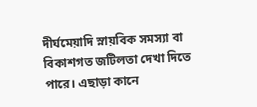দীর্ঘমেয়াদি স্নায়বিক সমস্যা বা বিকাশগত জটিলতা দেখা দিতে পারে। এছাড়া কানে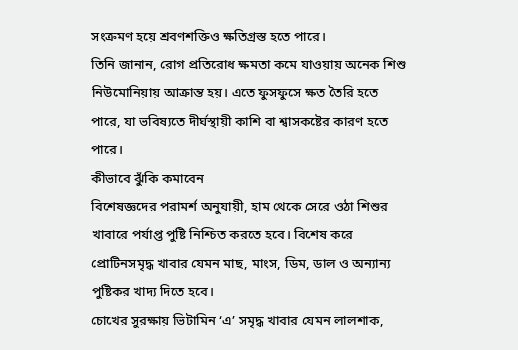সংক্রমণ হয়ে শ্রবণশক্তিও ক্ষতিগ্রস্ত হতে পারে।
তিনি জানান, রোগ প্রতিরোধ ক্ষমতা কমে যাওয়ায় অনেক শিশু নিউমোনিয়ায় আক্রান্ত হয়। এতে ফুসফুসে ক্ষত তৈরি হতে পারে, যা ভবিষ্যতে দীর্ঘস্থায়ী কাশি বা শ্বাসকষ্টের কারণ হতে পারে।
কীভাবে ঝুঁকি কমাবেন
বিশেষজ্ঞদের পরামর্শ অনুযায়ী, হাম থেকে সেরে ওঠা শিশুর খাবারে পর্যাপ্ত পুষ্টি নিশ্চিত করতে হবে। বিশেষ করে প্রোটিনসমৃদ্ধ খাবার যেমন মাছ, মাংস, ডিম, ডাল ও অন্যান্য পুষ্টিকর খাদ্য দিতে হবে।
চোখের সুরক্ষায় ভিটামিন ‘এ’ সমৃদ্ধ খাবার যেমন লালশাক,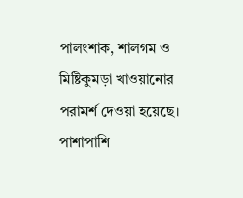পালংশাক, শালগম ও মিষ্টিকুমড়া খাওয়ানোর পরামর্শ দেওয়া হয়েছে। পাশাপাশি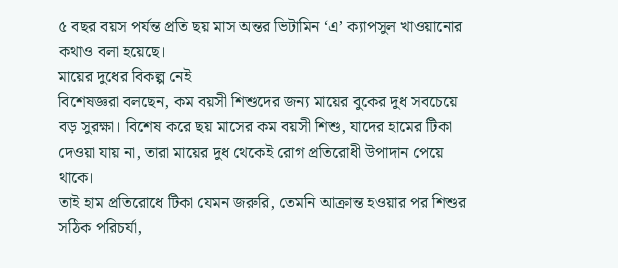৫ বছর বয়স পর্যন্ত প্রতি ছয় মাস অন্তর ভিটামিন ‘এ’ ক্যাপসুল খাওয়ানোর কথাও বলা হয়েছে।
মায়ের দুধের বিকল্প নেই
বিশেষজ্ঞরা বলছেন, কম বয়সী শিশুদের জন্য মায়ের বুকের দুধ সবচেয়ে বড় সুরক্ষা। বিশেষ করে ছয় মাসের কম বয়সী শিশু, যাদের হামের টিকা দেওয়া যায় না, তারা মায়ের দুধ থেকেই রোগ প্রতিরোধী উপাদান পেয়ে থাকে।
তাই হাম প্রতিরোধে টিকা যেমন জরুরি, তেমনি আক্রান্ত হওয়ার পর শিশুর সঠিক পরিচর্যা,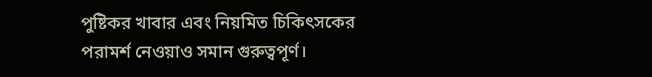পুষ্টিকর খাবার এবং নিয়মিত চিকিৎসকের পরামর্শ নেওয়াও সমান গুরুত্বপূর্ণ।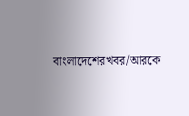বাংলাদেশেরখবর/আরকে